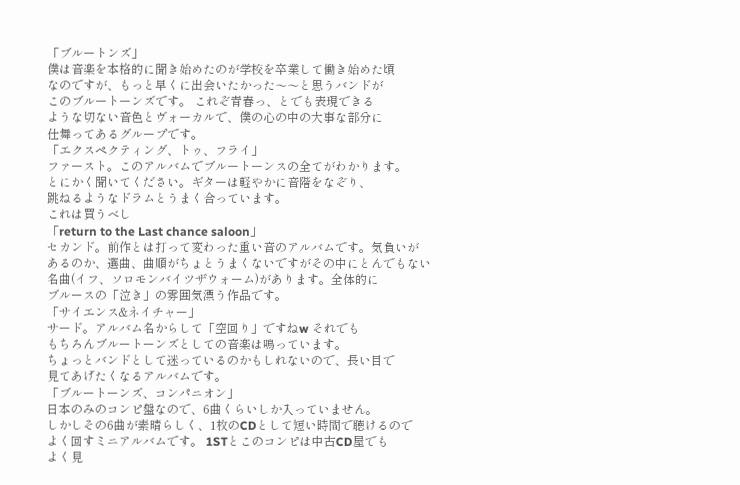「ブルートンズ」
僕は音楽を本格的に聞き始めたのが学校を卒業して働き始めた頃
なのですが、もっと早くに出会いたかった〜〜と思うバンドが
このブルートーンズです。 これぞ青春っ、とでも表現できる
ような切ない音色とヴォーカルで、僕の心の中の大事な部分に
仕舞ってあるグループです。
「エクスペクティング、トゥ、フライ」
ファースト。このアルバムでブルートーンスの全てがわかります。
とにかく聞いてください。ギターは軽やかに音階をなぞり、
跳ねるようなドラムとうまく合っています。
これは買うべし
「return to the Last chance saloon」
セカンド。前作とは打って変わった重い音のアルバムです。気負いが
あるのか、選曲、曲順がちょとうまくないですがその中にとんでもない
名曲(イフ、ソロモンバイツザウォーム)があります。全体的に
ブルースの「泣き」の雰囲気漂う作品です。
「サイエンス&ネイチャー」
サード。アルバム名からして「空回り」ですねw それでも
もちろんブルートーンズとしての音楽は鳴っています。
ちょっとバンドとして迷っているのかもしれないので、長い目で
見てあげたくなるアルバムです。
「ブルートーンズ、コンパニオン」
日本のみのコンピ盤なので、6曲くらいしか入っていません。
しかしその6曲が素晴らしく、1枚のCDとして短い時間で聴けるので
よく回すミニアルバムです。 1STとこのコンピは中古CD屋でも
よく見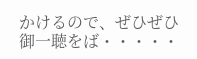かけるので、ぜひぜひ御一聴をば・・・・・